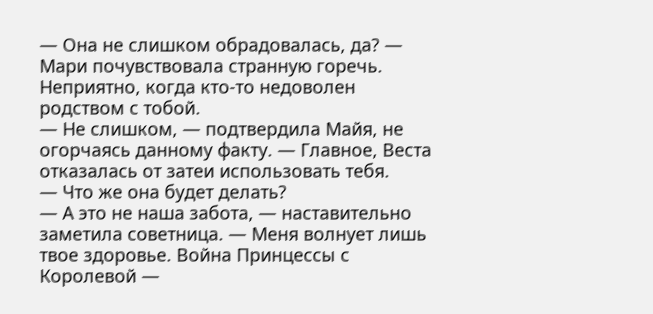— Она не слишком обрадовалась, да? — Мари почувствовала странную горечь. Неприятно, когда кто-то недоволен родством с тобой.
— Не слишком, — подтвердила Майя, не огорчаясь данному факту. — Главное, Веста отказалась от затеи использовать тебя.
— Что же она будет делать?
— А это не наша забота, — наставительно заметила советница. — Меня волнует лишь твое здоровье. Война Принцессы с Королевой —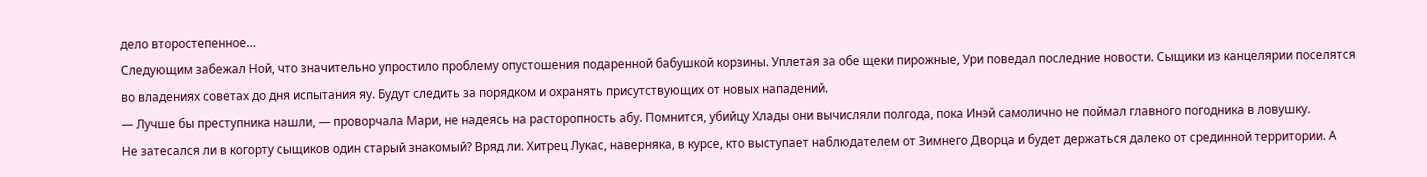дело второстепенное…
Следующим забежал Ной, что значительно упростило проблему опустошения подаренной бабушкой корзины. Уплетая за обе щеки пирожные, Ури поведал последние новости. Сыщики из канцелярии поселятся во владениях советах до дня испытания яу. Будут следить за порядком и охранять присутствующих от новых нападений.
— Лучше бы преступника нашли, — проворчала Мари, не надеясь на расторопность абу. Помнится, убийцу Хлады они вычисляли полгода, пока Инэй самолично не поймал главного погодника в ловушку.
Не затесался ли в когорту сыщиков один старый знакомый? Вряд ли. Хитрец Лукас, наверняка, в курсе, кто выступает наблюдателем от Зимнего Дворца и будет держаться далеко от срединной территории. А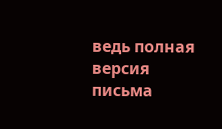ведь полная версия письма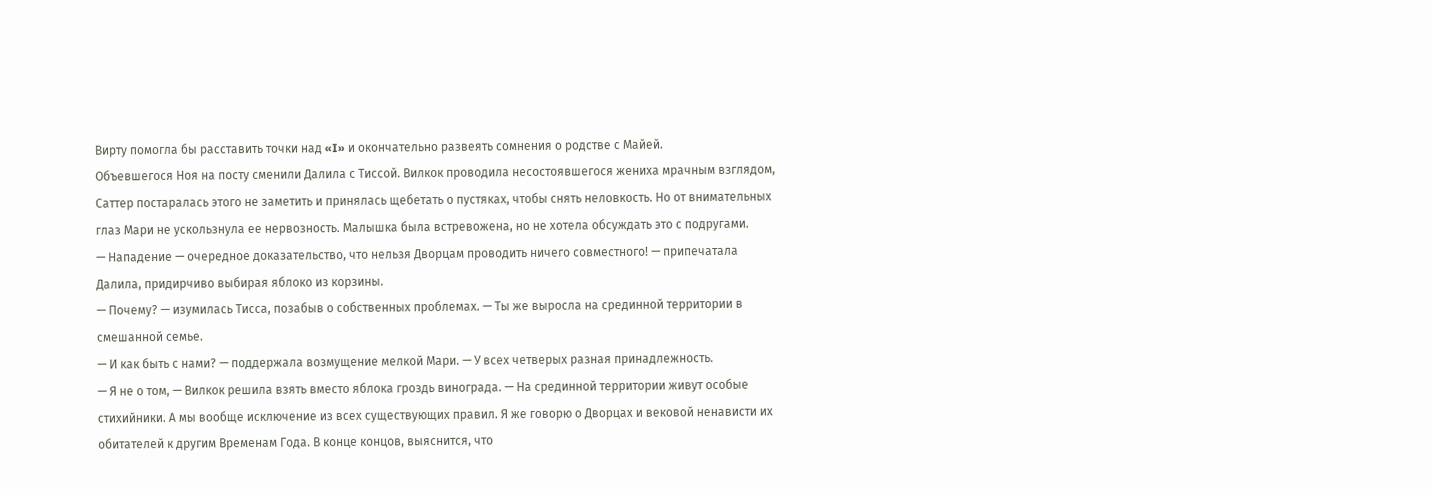Вирту помогла бы расставить точки над «I» и окончательно развеять сомнения о родстве с Майей.
Объевшегося Ноя на посту сменили Далила с Тиссой. Вилкок проводила несостоявшегося жениха мрачным взглядом, Саттер постаралась этого не заметить и принялась щебетать о пустяках, чтобы снять неловкость. Но от внимательных глаз Мари не ускользнула ее нервозность. Малышка была встревожена, но не хотела обсуждать это с подругами.
— Нападение — очередное доказательство, что нельзя Дворцам проводить ничего совместного! — припечатала Далила, придирчиво выбирая яблоко из корзины.
— Почему? — изумилась Тисса, позабыв о собственных проблемах. — Ты же выросла на срединной территории в смешанной семье.
— И как быть с нами? — поддержала возмущение мелкой Мари. — У всех четверых разная принадлежность.
— Я не о том, — Вилкок решила взять вместо яблока гроздь винограда. — На срединной территории живут особые стихийники. А мы вообще исключение из всех существующих правил. Я же говорю о Дворцах и вековой ненависти их обитателей к другим Временам Года. В конце концов, выяснится, что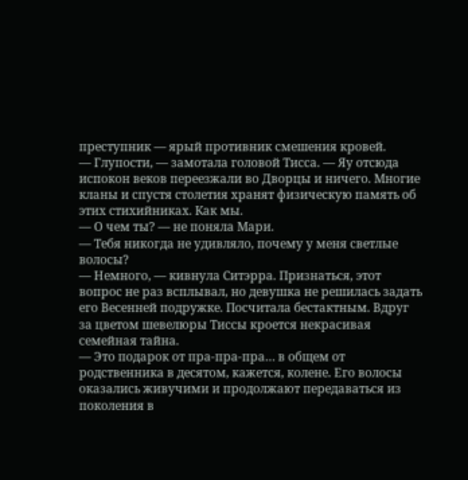преступник — ярый противник смешения кровей.
— Глупости, — замотала головой Тисса. — Яу отсюда испокон веков переезжали во Дворцы и ничего. Многие кланы и спустя столетия хранят физическую память об этих стихийниках. Как мы.
— О чем ты? — не поняла Мари.
— Тебя никогда не удивляло, почему у меня светлые волосы?
— Немного, — кивнула Ситэрра. Признаться, этот вопрос не раз всплывал, но девушка не решилась задать его Весенней подружке. Посчитала бестактным. Вдруг за цветом шевелюры Тиссы кроется некрасивая семейная тайна.
— Это подарок от пра-пра-пра… в общем от родственника в десятом, кажется, колене. Его волосы оказались живучими и продолжают передаваться из поколения в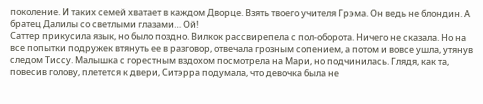поколение. И таких семей хватает в каждом Дворце. Взять твоего учителя Грэма. Он ведь не блондин. А братец Далилы со светлыми глазами… Ой!
Саттер прикусила язык, но было поздно. Вилкок рассвирепела с пол-оборота. Ничего не сказала. Но на все попытки подружек втянуть ее в разговор, отвечала грозным сопением, а потом и вовсе ушла, утянув следом Тиссу. Малышка с горестным вздохом посмотрела на Мари, но подчинилась. Глядя, как та, повесив голову, плетется к двери, Ситэрра подумала, что девочка была не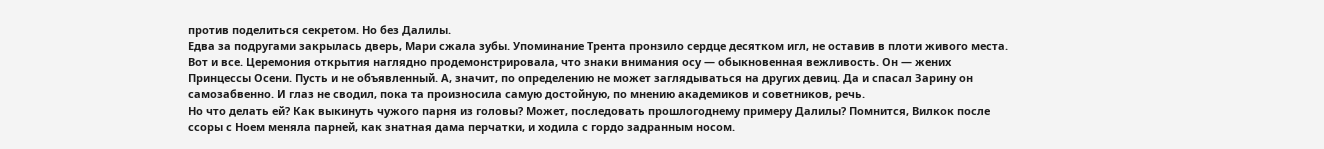против поделиться секретом. Но без Далилы.
Едва за подругами закрылась дверь, Мари сжала зубы. Упоминание Трента пронзило сердце десятком игл, не оставив в плоти живого места. Вот и все. Церемония открытия наглядно продемонстрировала, что знаки внимания осу — обыкновенная вежливость. Он — жених Принцессы Осени. Пусть и не объявленный. А, значит, по определению не может заглядываться на других девиц. Да и спасал Зарину он самозабвенно. И глаз не сводил, пока та произносила самую достойную, по мнению академиков и советников, речь.
Но что делать ей? Как выкинуть чужого парня из головы? Может, последовать прошлогоднему примеру Далилы? Помнится, Вилкок после ссоры с Ноем меняла парней, как знатная дама перчатки, и ходила с гордо задранным носом.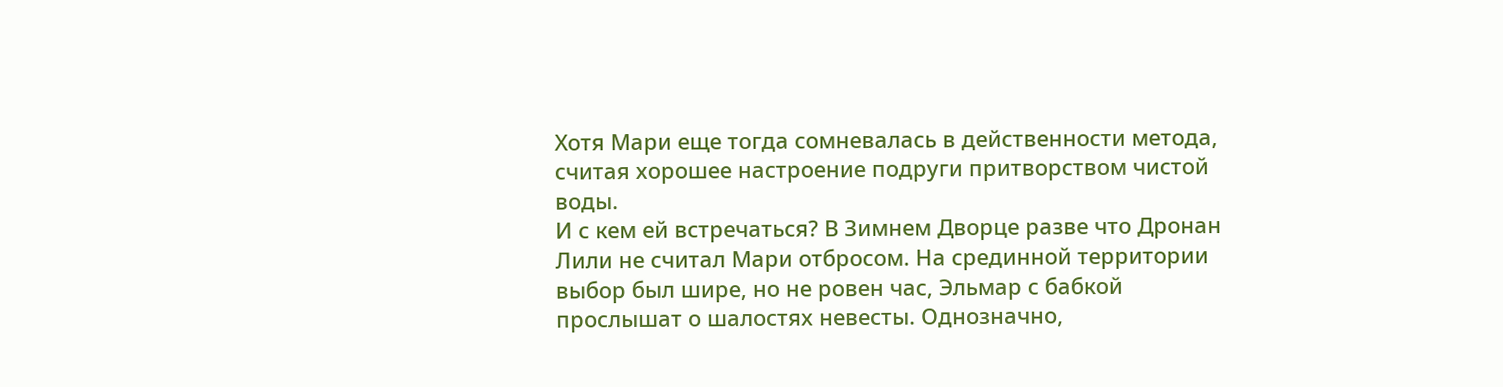Хотя Мари еще тогда сомневалась в действенности метода, считая хорошее настроение подруги притворством чистой воды.
И с кем ей встречаться? В Зимнем Дворце разве что Дронан Лили не считал Мари отбросом. На срединной территории выбор был шире, но не ровен час, Эльмар с бабкой прослышат о шалостях невесты. Однозначно,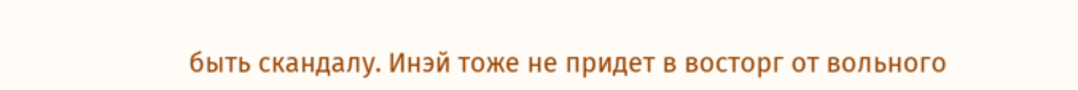быть скандалу. Инэй тоже не придет в восторг от вольного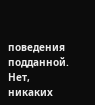поведения подданной. Нет, никаких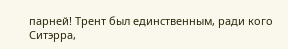парней! Трент был единственным, ради кого Ситэрра,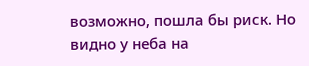возможно, пошла бы риск. Но видно у неба на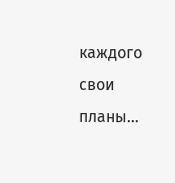каждого свои планы…